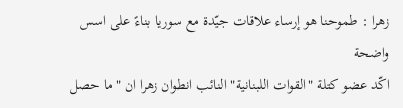زهرا : طموحنا هو إرساء علاقات جيّدة مع سوريا بناءً على اسس واضحة
اكّد عضو كتلة "القوات اللبنانية" النائب انطوان زهرا ان "ما حصل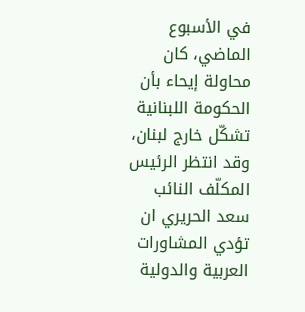في الأسبوع الماضي، كان محاولة إيحاء بأن الحكومة اللبنانية تشكّل خارج لبنان، وقد انتظر الرئيس المكلّف النائب سعد الحريري ان تؤدي المشاورات العربية والدولية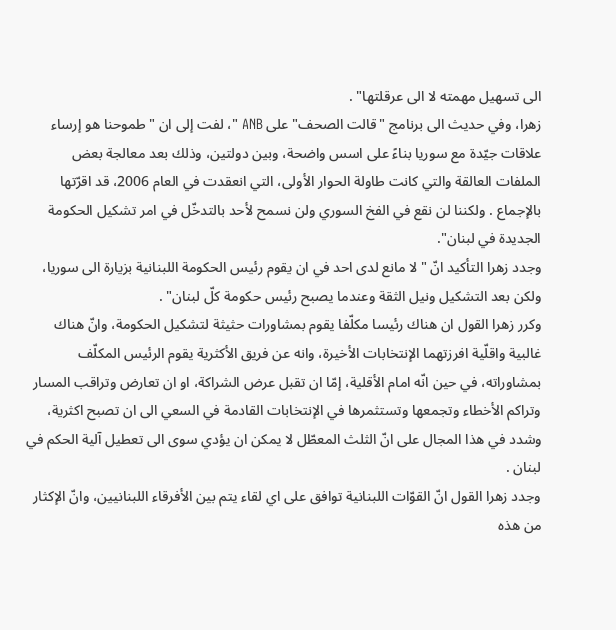الى تسهيل مهمته لا الى عرقلتها" .
زهرا، وفي حديث الى برنامج "قالت الصحف" على ANB "، لفت إلى ان "طموحنا هو إرساء علاقات جيّدة مع سوريا بناءً على اسس واضحة، وبين دولتين، وذلك بعد معالجة بعض الملفات العالقة والتي كانت طاولة الحوار الأولى، التي انعقدت في العام 2006، قد اقرّتها بالإجماع . ولكننا لن نقع في الفخ السوري ولن نسمح لأحد بالتدخّل في امر تشكيل الحكومة الجديدة في لبنان".
وجدد زهرا التأكيد انّ "لا مانع لدى احد في ان يقوم رئيس الحكومة اللبنانية بزيارة الى سوريا، ولكن بعد التشكيل ونيل الثقة وعندما يصبح رئيس حكومة كلّ لبنان" .
وكرر زهرا القول ان هناك رئيسا مكلّفا يقوم بمشاورات حثيثة لتشكيل الحكومة، وانّ هناك غالبية واقلّية افرزتهما الإنتخابات الأخيرة، وانه عن فريق الأكثرية يقوم الرئيس المكلّف بمشاوراته، في حين انّه امام الأقلية، إمّا ان تقبل عرض الشراكة، او ان تعارض وتراقب المسار وتراكم الأخطاء وتجمعها وتستثمرها في الإنتخابات القادمة في السعي الى ان تصبح اكثرية، وشدد في هذا المجال على انّ الثلث المعطّل لا يمكن ان يؤدي سوى الى تعطيل آلية الحكم في لبنان .
وجدد زهرا القول انّ القوّات اللبنانية توافق على اي لقاء يتم بين الأفرقاء اللبنانيين، وانّ الإكثار من هذه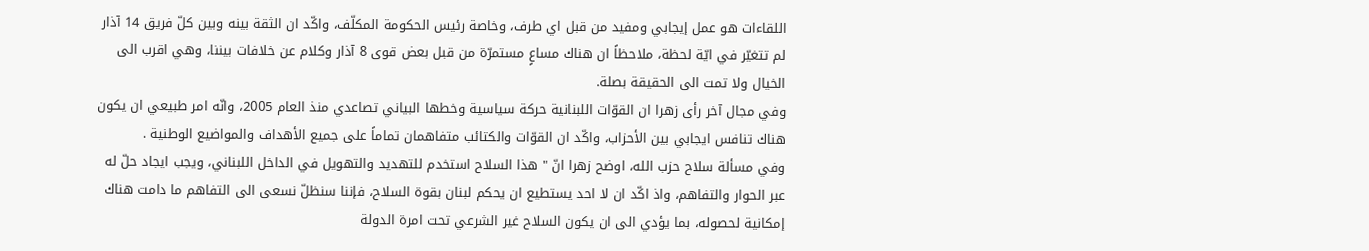اللقاءات هو عمل إيجابي ومفيد من قبل اي طرف، وخاصة رئيس الحكومة المكلّف، واكّد ان الثقة بينه وبين كلّ فريق 14 آذار لم تتغيّر في ايّة لحظة، ملاحظاً ان هناك مساعٍ مستمرّة من قبل بعض قوى 8 آذار وكلام عن خلافات بيننا، وهي اقرب الى الخيال ولا تمت الى الحقيقة بصلة.
وفي مجال آخر رأى زهرا ان القوّات اللبنانية حركة سياسية وخطها البياني تصاعدي منذ العام 2005، وانّه امر طبيعي ان يكون هناك تنافس ايجابي بين الأحزاب، واكّد ان القوّات والكتائب متفاهمان تماماً على جميع الأهداف والمواضيع الوطنية .
وفي مسألة سلاح حزب الله، اوضح زهرا انّ " هذا السلاح استخدم للتهديد والتهويل في الداخل اللبناني، ويجب ايجاد حلّ له عبر الحوار والتفاهم، واذ اكّد ان لا احد يستطيع ان يحكم لبنان بقوة السلاح، فإننا سنظلّ نسعى الى التفاهم ما دامت هناك إمكانية لحصوله، بما يؤدي الى ان يكون السلاح غير الشرعي تحت امرة الدولة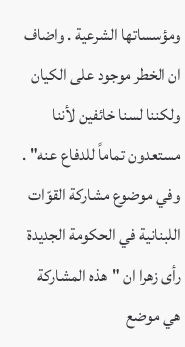ومؤسساتها الشرعية . واضاف ان الخطر موجود على الكيان ولكننا لسنا خائفين لأننا مستعدون تماماً للدفاع عنه" .
وفي موضوع مشاركة القوّات اللبنانية في الحكومة الجديدة رأى زهرا ان "هذه المشاركة هي موضع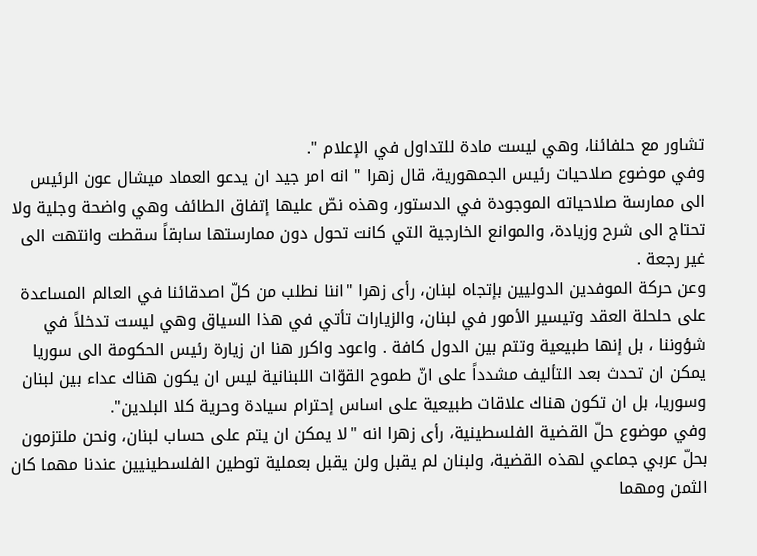تشاور مع حلفائنا، وهي ليست مادة للتداول في الإعلام ".
وفي موضوع صلاحيات رئيس الجمهورية، قال زهرا " انه امر جيد ان يدعو العماد ميشال عون الرئيس الى ممارسة صلاحياته الموجودة في الدستور، وهذه نصّ عليها إتفاق الطائف وهي واضحة وجلية ولا تحتاج الى شرح وزيادة، والموانع الخارجية التي كانت تحول دون ممارستها سابقاً سقطت وانتهت الى غير رجعة .
وعن حركة الموفدين الدوليين بإتجاه لبنان، رأى زهرا "اننا نطلب من كلّ اصدقائنا في العالم المساعدة على حلحلة العقد وتيسير الأمور في لبنان، والزيارات تأتي في هذا السياق وهي ليست تدخلاً في شؤوننا ، بل إنها طبيعية وتتم بين الدول كافة . واعود واكرر هنا ان زيارة رئيس الحكومة الى سوريا يمكن ان تحدث بعد التأليف مشدداً على انّ طموح القوّات اللبنانية ليس ان يكون هناك عداء بين لبنان وسوريا، بل ان تكون هناك علاقات طبيعية على اساس إحترام سيادة وحرية كلا البلدين".
وفي موضوع حلّ القضية الفلسطينية، رأى زهرا انه "لا يمكن ان يتم على حساب لبنان، ونحن ملتزمون بحلّ عربي جماعي لهذه القضية، ولبنان لم يقبل ولن يقبل بعملية توطين الفلسطينيين عندنا مهما كان الثمن ومهما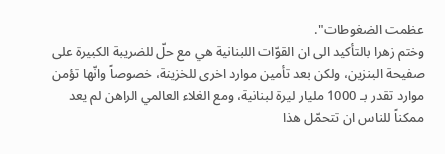عظمت الضغوطات".
وختم زهرا بالتأكيد الى ان القوّات اللبنانية هي مع حلّ للضريبة الكبيرة على صفيحة البنزين، ولكن بعد تأمين موارد اخرى للخزينة، خصوصاً وانّها تؤمن موارد تقدر بـ 1000 مليار ليرة لبنانية، ومع الغلاء العالمي الراهن لم يعد ممكناً للناس ان تتحمّل هذا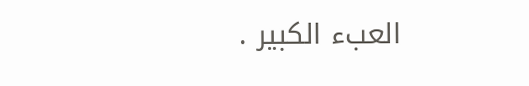العبء الكبير .